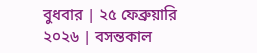বুধবার | ২৫ ফেব্রুয়ারি ২০২৬ | বসন্তকাল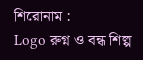শিরোনাম :
Logo রুগ্ন ও বন্ধ শিল্প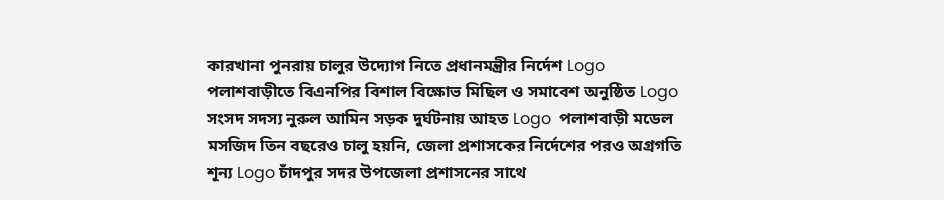কারখানা পুনরায় চালুর উদ্যোগ নিতে প্রধানমন্ত্রীর নির্দেশ Logo পলাশবাড়ীতে বিএনপির বিশাল বিক্ষোভ মিছিল ও সমাবেশ অনুষ্ঠিত Logo সংসদ সদস্য নুরুল আমিন সড়ক দুর্ঘটনায় আহত Logo  পলাশবাড়ী মডেল মসজিদ তিন বছরেও চালু হয়নি, জেলা প্রশাসকের নির্দেশের পরও অগ্রগতি শূন্য Logo চাঁদপুর সদর উপজেলা প্রশাসনের সাথে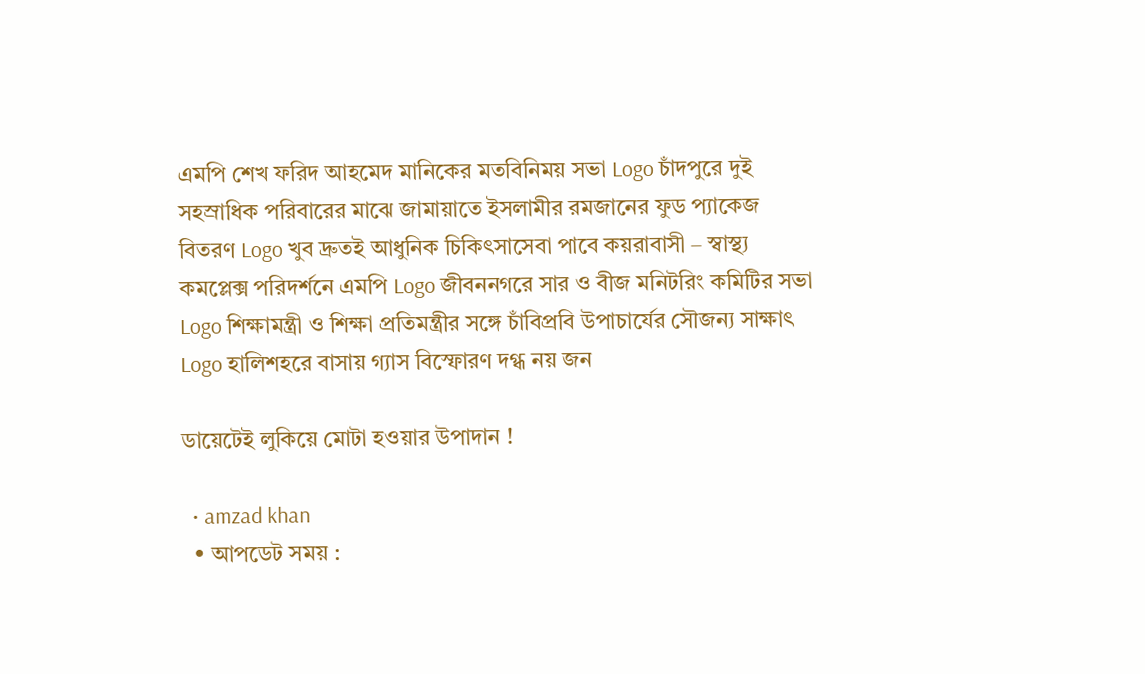এমপি শেখ ফরিদ আহমেদ মানিকের মতবিনিময় সভা Logo চাঁদপুরে দুই সহস্রাধিক পরিবারের মাঝে জামায়াতে ইসলামীর রমজানের ফুড প্যাকেজ বিতরণ Logo খুব দ্রুতই আধুনিক চিকিৎসাসেবা পাবে কয়রাবাসী – স্বাস্থ্য কমপ্লেক্স পরিদর্শনে এমপি Logo জীবননগরে সার ও বীজ মনিটরিং কমিটির সভা Logo শিক্ষামন্ত্রী ও শিক্ষা প্রতিমন্ত্রীর সঙ্গে চাঁবিপ্রবি উপাচার্যের সৌজন্য সাক্ষাৎ Logo হালিশহরে বাসায় গ্যাস বিস্ফোরণ দগ্ধ নয় জন

ডায়েটেই লুকিয়ে মোটা হওয়ার উপাদান !

  • amzad khan
  • আপডেট সময় :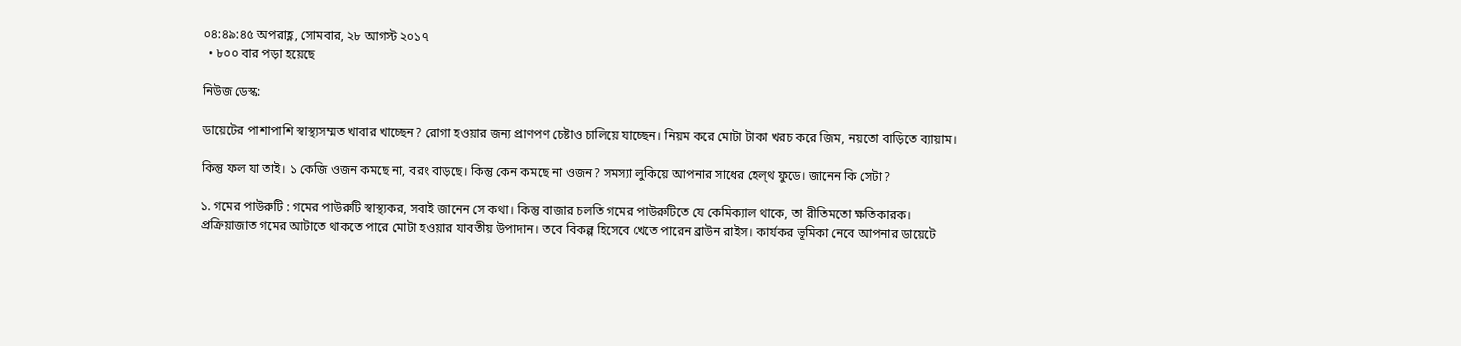০৪:৪৯:৪৫ অপরাহ্ণ, সোমবার, ২৮ আগস্ট ২০১৭
  • ৮০০ বার পড়া হয়েছে

নিউজ ডেস্ক:

ডায়েটের পাশাপাশি স্বাস্থ্যসম্মত খাবার খাচ্ছেন? রোগা হওয়ার জন্য প্রাণপণ চেষ্টাও চালিয়ে যাচ্ছেন। নিয়ম করে মোটা টাকা খরচ করে জিম, নয়তো বাড়িতে ব্যায়াম।

কিন্তু ফল যা তাই। ১ কেজি ওজন কমছে না, বরং বাড়ছে। কিন্তু কেন কমছে না ওজন? সমস্যা লুকিয়ে আপনার সাধের হেল্থ ফুডে। জানেন কি সেটা?

১. গমের পাউরুটি : গমের পাউরুটি স্বাস্থ্যকর, সবাই জানেন সে কথা। কিন্তু বাজার চলতি গমের পাউরুটিতে যে কেমিক্যাল থাকে, তা রীতিমতো ক্ষতিকারক। প্রক্রিয়াজাত গমের আটাতে থাকতে পারে মোটা হওয়ার যাবতীয় উপাদান। তবে বিকল্প হিসেবে খেতে পারেন ব্রাউন রাইস। কার্যকর ভূমিকা নেবে আপনার ডায়েটে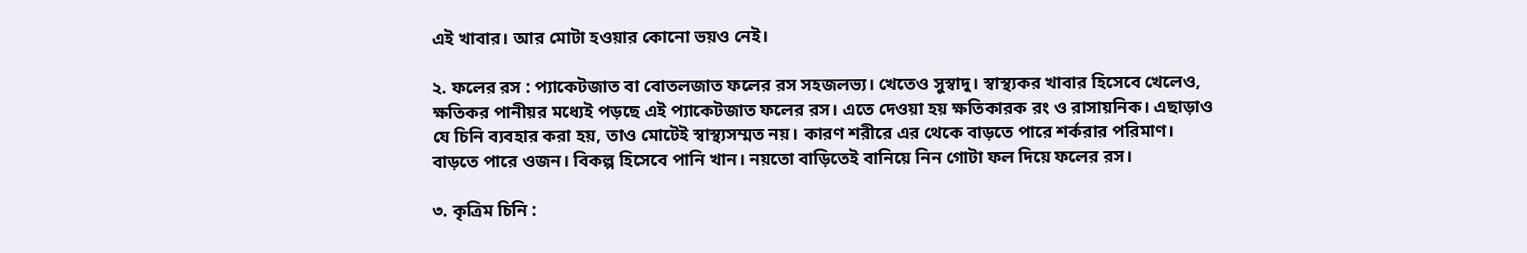এই খাবার। আর মোটা হওয়ার কোনো ভয়ও নেই।

২. ফলের রস : প্যাকেটজাত বা বোতলজাত ফলের রস সহজলভ্য। খেতেও সুস্বাদু। স্বাস্থ্যকর খাবার হিসেবে খেলেও, ক্ষতিকর পানীয়র মধ্যেই পড়ছে এই প্যাকেটজাত ফলের রস। এতে দেওয়া হয় ক্ষতিকারক রং ও রাসায়নিক। এছাড়াও যে চিনি ব্যবহার করা হয়, তাও মোটেই স্বাস্থ্যসম্মত নয়। কারণ শরীরে এর থেকে বাড়তে পারে শর্করার পরিমাণ। বাড়তে পারে ওজন। বিকল্প হিসেবে পানি খান। নয়তো বাড়িতেই বানিয়ে নিন গোটা ফল দিয়ে ফলের রস।

৩. কৃত্রিম চিনি :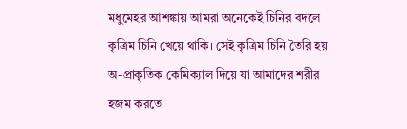মধুমেহর আশঙ্কায় আমরা অনেকেই চিনির বদলে কৃত্রিম চিনি খেয়ে থাকি। সেই কৃত্রিম চিনি তৈরি হয় অ-প্রাকৃতিক কেমিক্যাল দিয়ে যা আমাদের শরীর হজম করতে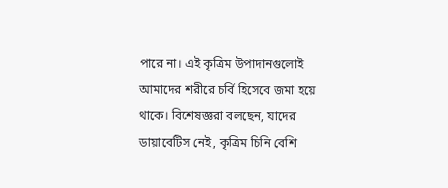পারে না। এই কৃত্রিম উপাদানগুলোই আমাদের শরীরে চর্বি হিসেবে জমা হয়ে থাকে। বিশেষজ্ঞরা বলছেন, যাদের ডায়াবেটিস নেই, কৃত্রিম চিনি বেশি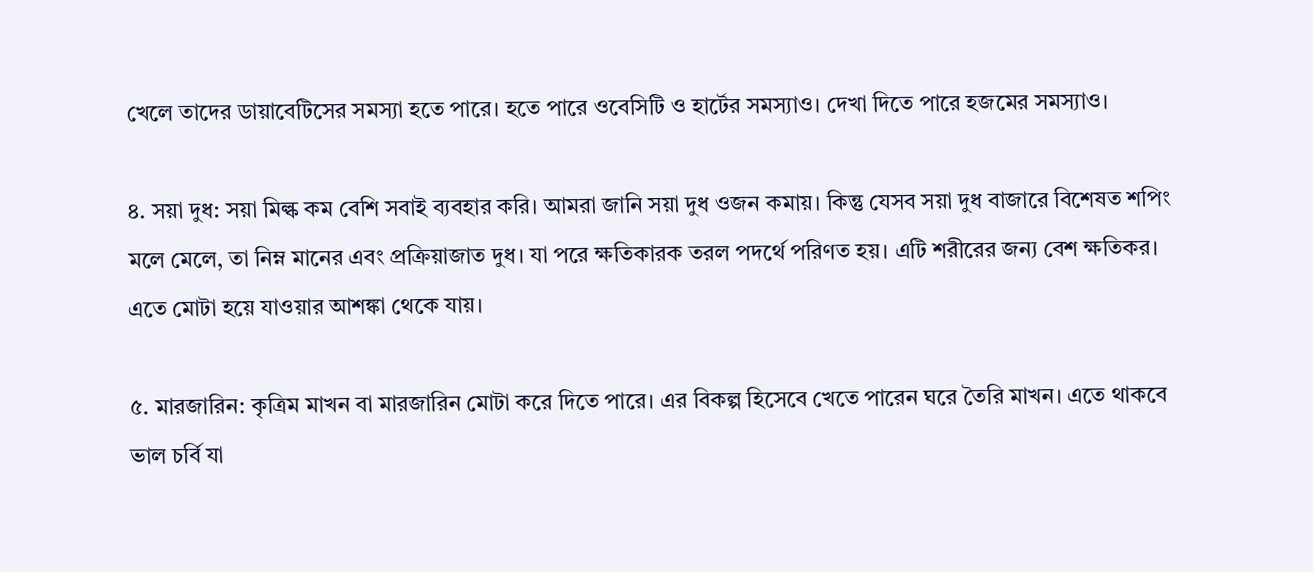খেলে তাদের ডায়াবেটিসের সমস্যা হতে পারে। হতে পারে ওবেসিটি ও হার্টের সমস্যাও। দেখা দিতে পারে হজমের সমস্যাও।

৪. সয়া দুধ: সয়া মিল্ক কম বেশি সবাই ব্যবহার করি। আমরা জানি সয়া দুধ ওজন কমায়। কিন্তু যেসব সয়া দুধ বাজারে বিশেষত শপিং মলে মেলে, তা নিম্ন মানের এবং প্রক্রিয়াজাত দুধ। যা পরে ক্ষতিকারক তরল পদর্থে পরিণত হয়। এটি শরীরের জন্য বেশ ক্ষতিকর। এতে মোটা হয়ে যাওয়ার আশঙ্কা থেকে যায়।

৫. মারজারিন: কৃত্রিম মাখন বা মারজারিন মোটা করে দিতে পারে। এর বিকল্প হিসেবে খেতে পারেন ঘরে তৈরি মাখন। এতে থাকবে ভাল চর্বি যা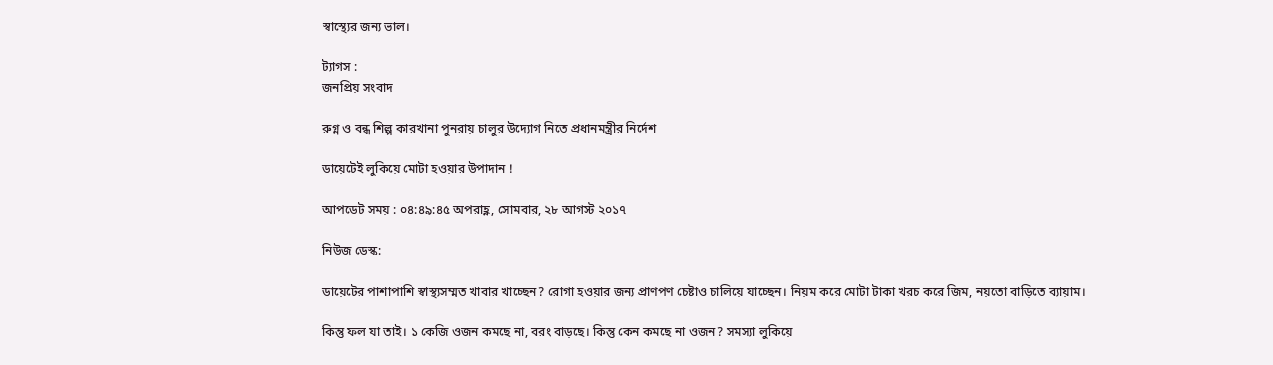স্বাস্থ্যের জন্য ভাল।

ট্যাগস :
জনপ্রিয় সংবাদ

রুগ্ন ও বন্ধ শিল্প কারখানা পুনরায় চালুর উদ্যোগ নিতে প্রধানমন্ত্রীর নির্দেশ

ডায়েটেই লুকিয়ে মোটা হওয়ার উপাদান !

আপডেট সময় : ০৪:৪৯:৪৫ অপরাহ্ণ, সোমবার, ২৮ আগস্ট ২০১৭

নিউজ ডেস্ক:

ডায়েটের পাশাপাশি স্বাস্থ্যসম্মত খাবার খাচ্ছেন? রোগা হওয়ার জন্য প্রাণপণ চেষ্টাও চালিয়ে যাচ্ছেন। নিয়ম করে মোটা টাকা খরচ করে জিম, নয়তো বাড়িতে ব্যায়াম।

কিন্তু ফল যা তাই। ১ কেজি ওজন কমছে না, বরং বাড়ছে। কিন্তু কেন কমছে না ওজন? সমস্যা লুকিয়ে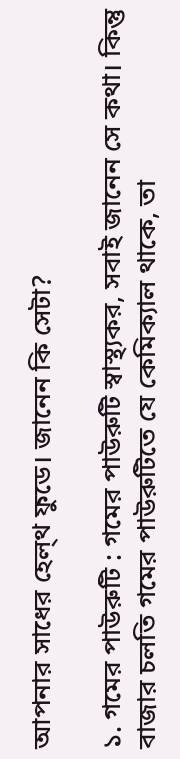আপনার সাধের হেল্থ ফুডে। জানেন কি সেটা?

১. গমের পাউরুটি : গমের পাউরুটি স্বাস্থ্যকর, সবাই জানেন সে কথা। কিন্তু বাজার চলতি গমের পাউরুটিতে যে কেমিক্যাল থাকে, তা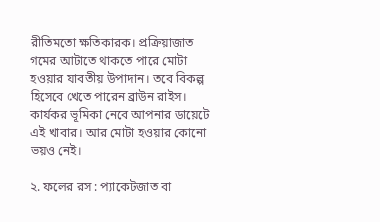রীতিমতো ক্ষতিকারক। প্রক্রিয়াজাত গমের আটাতে থাকতে পারে মোটা হওয়ার যাবতীয় উপাদান। তবে বিকল্প হিসেবে খেতে পারেন ব্রাউন রাইস। কার্যকর ভূমিকা নেবে আপনার ডায়েটে এই খাবার। আর মোটা হওয়ার কোনো ভয়ও নেই।

২. ফলের রস : প্যাকেটজাত বা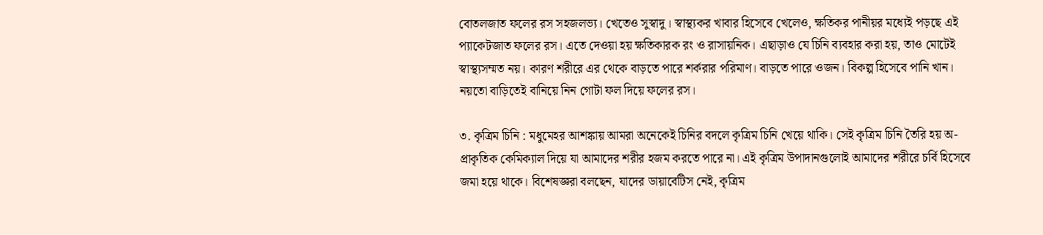বোতলজাত ফলের রস সহজলভ্য। খেতেও সুস্বাদু। স্বাস্থ্যকর খাবার হিসেবে খেলেও, ক্ষতিকর পানীয়র মধ্যেই পড়ছে এই প্যাকেটজাত ফলের রস। এতে দেওয়া হয় ক্ষতিকারক রং ও রাসায়নিক। এছাড়াও যে চিনি ব্যবহার করা হয়, তাও মোটেই স্বাস্থ্যসম্মত নয়। কারণ শরীরে এর থেকে বাড়তে পারে শর্করার পরিমাণ। বাড়তে পারে ওজন। বিকল্প হিসেবে পানি খান। নয়তো বাড়িতেই বানিয়ে নিন গোটা ফল দিয়ে ফলের রস।

৩. কৃত্রিম চিনি : মধুমেহর আশঙ্কায় আমরা অনেকেই চিনির বদলে কৃত্রিম চিনি খেয়ে থাকি। সেই কৃত্রিম চিনি তৈরি হয় অ-প্রাকৃতিক কেমিক্যাল দিয়ে যা আমাদের শরীর হজম করতে পারে না। এই কৃত্রিম উপাদানগুলোই আমাদের শরীরে চর্বি হিসেবে জমা হয়ে থাকে। বিশেষজ্ঞরা বলছেন, যাদের ডায়াবেটিস নেই, কৃত্রিম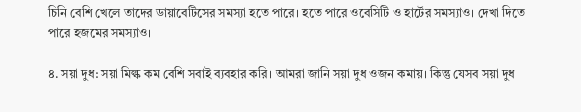চিনি বেশি খেলে তাদের ডায়াবেটিসের সমস্যা হতে পারে। হতে পারে ওবেসিটি ও হার্টের সমস্যাও। দেখা দিতে পারে হজমের সমস্যাও।

৪. সয়া দুধ: সয়া মিল্ক কম বেশি সবাই ব্যবহার করি। আমরা জানি সয়া দুধ ওজন কমায়। কিন্তু যেসব সয়া দুধ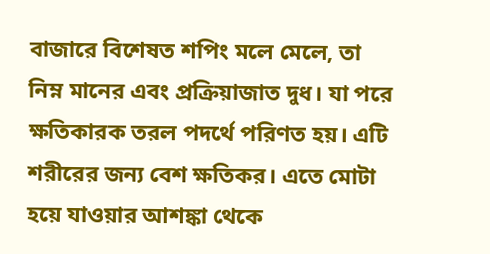বাজারে বিশেষত শপিং মলে মেলে, তা নিম্ন মানের এবং প্রক্রিয়াজাত দুধ। যা পরে ক্ষতিকারক তরল পদর্থে পরিণত হয়। এটি শরীরের জন্য বেশ ক্ষতিকর। এতে মোটা হয়ে যাওয়ার আশঙ্কা থেকে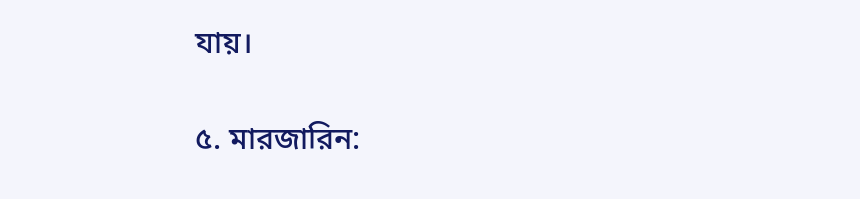যায়।

৫. মারজারিন: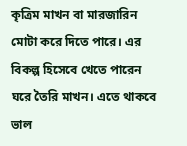কৃত্রিম মাখন বা মারজারিন মোটা করে দিতে পারে। এর বিকল্প হিসেবে খেতে পারেন ঘরে তৈরি মাখন। এতে থাকবে ভাল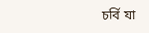চর্বি যা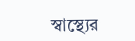স্বাস্থ্যের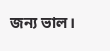জন্য ভাল।